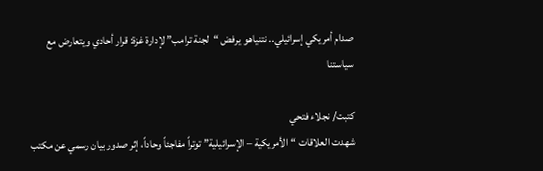صدام أمريكي إسرائيلي.. نتنياهو يرفض “لجنة ترامب” لإدارة غزة: قرار أحادي ويتعارض مع سياستنا

كتبت/ نجلاء فتحي
شهدت العلاقات “الأمريكية – الإسرائيلية” توتراً مفاجئاً وحاداً، إثر صدور بيان رسمي عن مكتب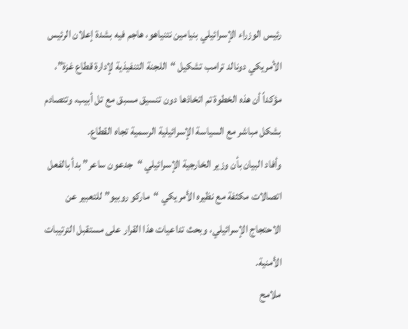رئيس الوزراء الإسرائيلي بنيامين نتنياهو، هاجم فيه بشدة إعلان الرئيس الأمريكي دونالد ترامب تشكيل “اللجنة التنفيذية لإدارة قطاع غزة”، مؤكداً أن هذه الخطوة تم اتخاذها دون تنسيق مسبق مع تل أبيب، وتتصادم بشكل مباشر مع السياسة الإسرائيلية الرسمية تجاه القطاع.
وأفاد البيان بأن وزير الخارجية الإسرائيلي “جدعون ساعر” بدأ بالفعل اتصالات مكثفة مع نظيره الأمريكي “ماركو روبيو” للتعبير عن الاحتجاج الإسرائيلي، وبحث تداعيات هذا القرار على مستقبل الترتيبات الأمنية.
ملامح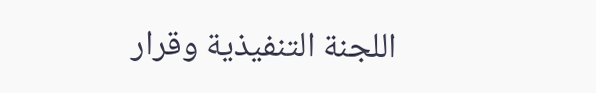اللجنة التنفيذية وقرار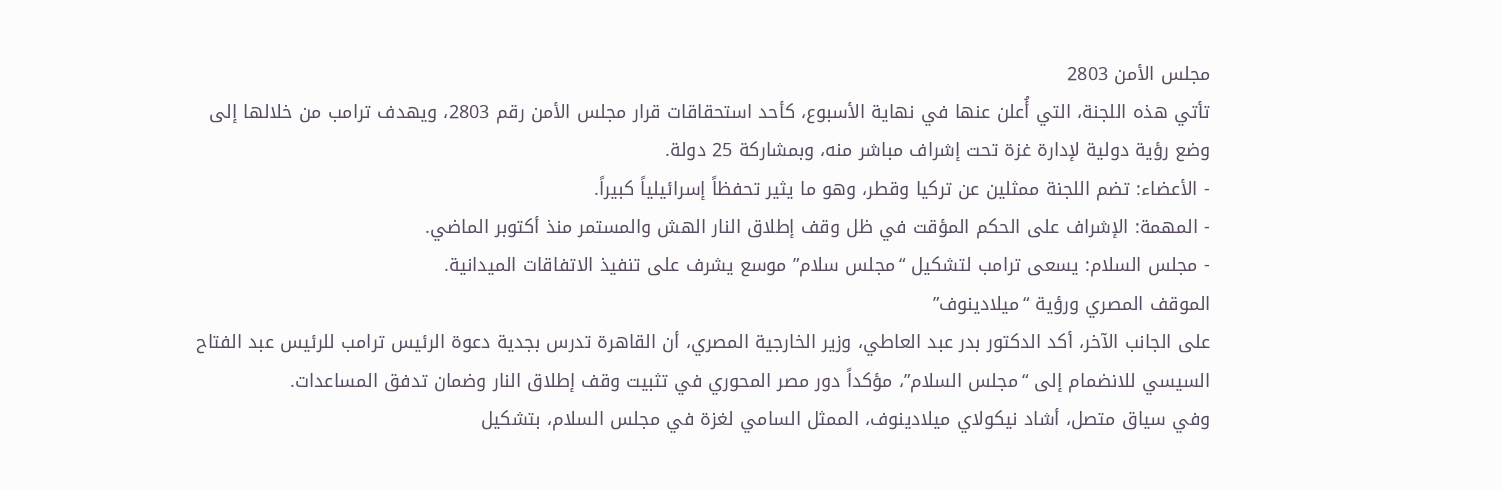مجلس الأمن 2803
تأتي هذه اللجنة، التي أُعلن عنها في نهاية الأسبوع، كأحد استحقاقات قرار مجلس الأمن رقم 2803، ويهدف ترامب من خلالها إلى وضع رؤية دولية لإدارة غزة تحت إشراف مباشر منه، وبمشاركة 25 دولة.
- الأعضاء: تضم اللجنة ممثلين عن تركيا وقطر، وهو ما يثير تحفظاً إسرائيلياً كبيراً.
- المهمة: الإشراف على الحكم المؤقت في ظل وقف إطلاق النار الهش والمستمر منذ أكتوبر الماضي.
- مجلس السلام: يسعى ترامب لتشكيل “مجلس سلام” موسع يشرف على تنفيذ الاتفاقات الميدانية.
الموقف المصري ورؤية “ميلادينوف”
على الجانب الآخر، أكد الدكتور بدر عبد العاطي، وزير الخارجية المصري، أن القاهرة تدرس بجدية دعوة الرئيس ترامب للرئيس عبد الفتاح السيسي للانضمام إلى “مجلس السلام”، مؤكداً دور مصر المحوري في تثبيت وقف إطلاق النار وضمان تدفق المساعدات.
وفي سياق متصل، أشاد نيكولاي ميلادينوف، الممثل السامي لغزة في مجلس السلام، بتشكيل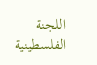اللجنة الفلسطينية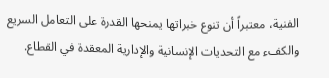الفنية، معتبراً أن تنوع خبراتها يمنحها القدرة على التعامل السريع والكفء مع التحديات الإنسانية والإدارية المعقدة في القطاع.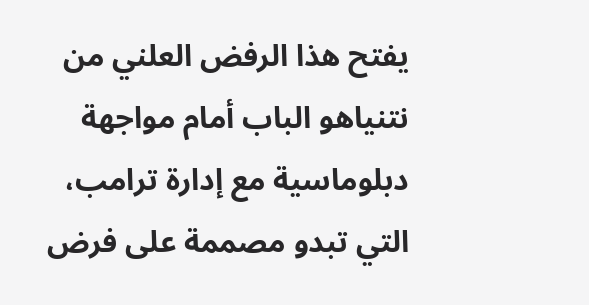يفتح هذا الرفض العلني من نتنياهو الباب أمام مواجهة دبلوماسية مع إدارة ترامب، التي تبدو مصممة على فرض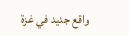واقع جديد في غزة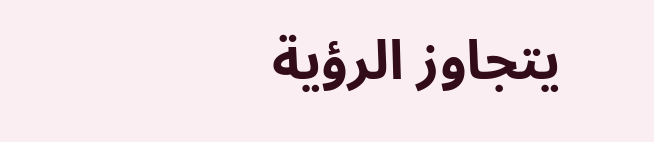يتجاوز الرؤية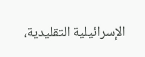الإسرائيلية التقليدية،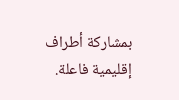بمشاركة أطراف إقليمية فاعلة.